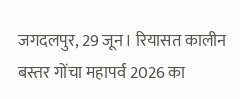जगदलपुर, 29 जून। रियासत कालीन बस्तर गोंचा महापर्व 2026 का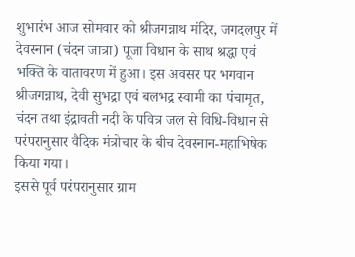शुभारंभ आज सोमवार को श्रीजगन्नाथ मंदिर, जगदलपुर में देवस्नान (चंदन जात्रा) पूजा विधान के साथ श्रद्धा एवं भक्ति के वातावरण में हुआ। इस अवसर पर भगवान श्रीजगन्नाथ, देवी सुभद्रा एवं बलभद्र स्वामी का पंचामृत, चंदन तथा इंद्रावती नदी के पवित्र जल से विधि-विधान से परंपरानुसार वैदिक मंत्रोचार के बीच देवस्नान-महाभिषेक किया गया।
इससे पूर्व परंपरानुसार ग्राम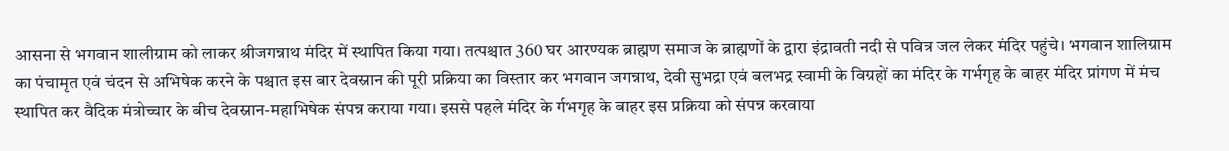आसना से भगवान शालीग्राम को लाकर श्रीजगन्नाथ मंदिर में स्थापित किया गया। तत्पश्चात 360 घर आरण्यक ब्राह्मण समाज के ब्राह्मणों के द्वारा इंद्रावती नदी से पवित्र जल लेकर मंदिर पहुंचे। भगवान शालिग्राम का पंचामृत एवं चंदन से अभिषेक करने के पश्चात इस बार देवस्नान की पूरी प्रक्रिया का विस्तार कर भगवान जगन्नाथ, देवी सुभद्रा एवं बलभद्र स्वामी के विग्रहों का मंदिर के गर्भगृह के बाहर मंदिर प्रांगण में मंच स्थापित कर वैदिक मंत्रोच्चार के बीच देवस्नान-महाभिषेक संपन्न कराया गया। इससे पहले मंदिर के र्गभगृह के बाहर इस प्रक्रिया को संपन्न करवाया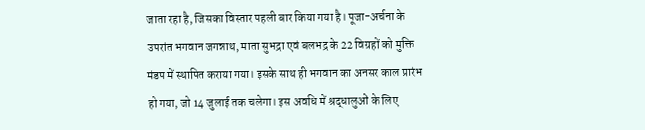जाता रहा है, जिसका विस्तार पहली बार किया गया है। पूजा-अर्चना के उपरांत भगवान जगन्नाथ, माता सुभद्रा एवं बलभद्र के 22 विग्रहों को मुक्ति मंडप में स्थापित कराया गया। इसके साथ ही भगवान का अनसर काल प्रारंभ हो गया, जो 14 जुलाई तक चलेगा। इस अवधि में श्रद्धालुओं के लिए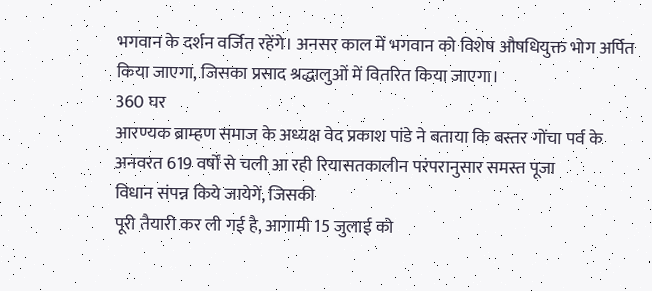भगवान के दर्शन वर्जित रहेंगे। अनसर काल में भगवान को विशेष औषधियुक्त भोग अर्पित किया जाएगा, जिसका प्रसाद श्रद्धालुओं में वितरित किया जाएगा।
360 घर
आरण्यक ब्राम्हण समाज के अध्यक्ष वेद प्रकाश पांडे ने बताया कि बस्तर गोंचा पर्व के अनवरत 619 वर्षों से चली आ रही रियासतकालीन परंपरानुसार समस्त पूजा
विधान संपन्न किये जायेगें, जिसकी
पूरी तैयारी कर ली गई है, आगामी 15 जुलाई को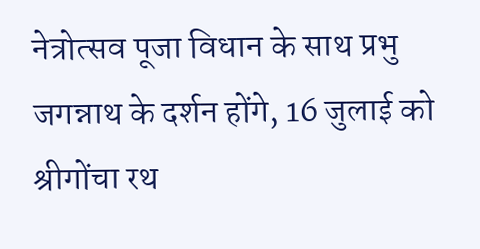नेत्रोत्सव पूजा विधान के साथ प्रभु जगन्नाथ के दर्शन होंगे, 16 जुलाई को श्रीगोंचा रथ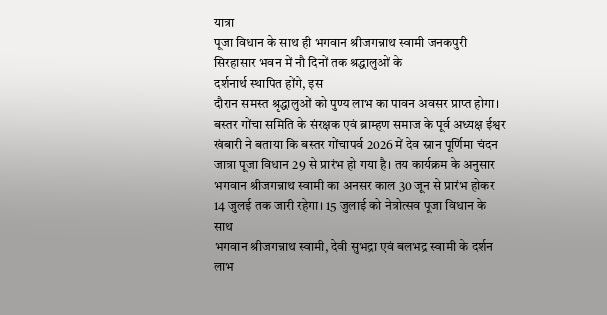यात्रा
पूजा विधान के साथ ही भगवान श्रीजगन्नाथ स्वामी जनकपुरी सिरहासार भवन में नौ दिनों तक श्रद्धालुओं के
दर्शनार्थ स्थापित होंगे, इस
दौरान समस्त श्रृद्धालुओं को पुण्य लाभ का पावन अवसर प्राप्त होगा।
बस्तर गोंचा समिति के संरक्षक एवं ब्राम्हण समाज के पूर्व अध्यक्ष ईश्वर खंबारी ने बताया कि बस्तर गोंचापर्व 2026 में देव स्नान पूर्णिमा चंदन जात्रा पूजा विधान 29 से प्रारंभ हो गया है। तय कार्यक्रम के अनुसार भगवान श्रीजगन्नाथ स्वामी का अनसर काल 30 जून से प्रारंभ होकर 14 जुलई तक जारी रहेगा। 15 जुलाई को नेत्रोत्सव पूजा विधान के साथ
भगवान श्रीजगन्नाथ स्वामी, देवी सुभद्रा एवं बलभद्र स्वामी के दर्शन लाभ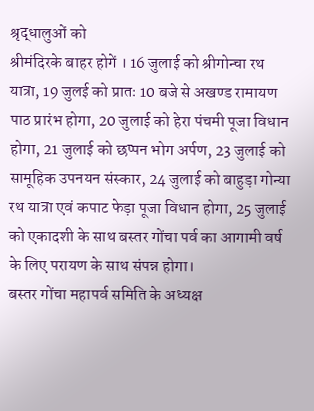श्रृद्धालुओं को
श्रीमंदिरके बाहर होगें । 16 जुलाई को श्रीगोन्चा रथ यात्रा, 19 जुलई को प्रातः 10 बजे से अखण्ड रामायण पाठ प्रारंभ होगा, 20 जुलाई को हेरा पंचमी पूजा विधान होगा, 21 जुलाई को छप्पन भोग अर्पण, 23 जुलाई को सामूहिक उपनयन संस्कार, 24 जुलाई को बाहुड़ा गोन्या रथ यात्रा एवं कपाट फेड़ा पूजा विधान होगा, 25 जुलाई को एकादशी के साथ बस्तर गोंचा पर्व का आगामी वर्ष के लिए परायण के साथ संपन्न होगा।
बस्तर गोंचा महापर्व समिति के अध्यक्ष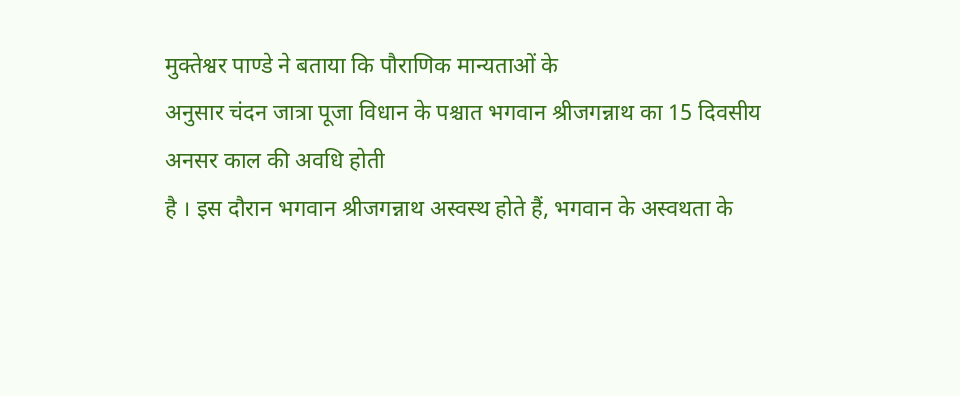मुक्तेश्वर पाण्डे ने बताया कि पौराणिक मान्यताओं के
अनुसार चंदन जात्रा पूजा विधान के पश्चात भगवान श्रीजगन्नाथ का 15 दिवसीय अनसर काल की अवधि होती
है । इस दौरान भगवान श्रीजगन्नाथ अस्वस्थ होते हैं, भगवान के अस्वथता के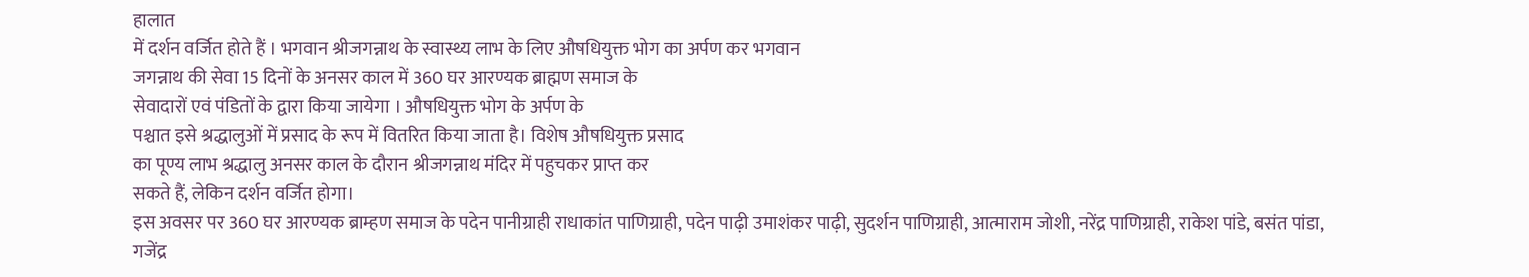हालात
में दर्शन वर्जित होते हैं । भगवान श्रीजगन्नाथ के स्वास्थ्य लाभ के लिए औषधियुक्त भोग का अर्पण कर भगवान
जगन्नाथ की सेवा 15 दिनों के अनसर काल में 360 घर आरण्यक ब्राह्मण समाज के
सेवादारों एवं पंडितों के द्वारा किया जायेगा । औषधियुक्त भोग के अर्पण के
पश्चात इसे श्रद्धालुओं में प्रसाद के रूप में वितरित किया जाता है। विशेष औषधियुक्त प्रसाद
का पूण्य लाभ श्रद्धालु अनसर काल के दौरान श्रीजगन्नाथ मंदिर में पहुचकर प्राप्त कर
सकते हैं, लेकिन दर्शन वर्जित होगा।
इस अवसर पर 360 घर आरण्यक ब्राम्हण समाज के पदेन पानीग्राही राधाकांत पाणिग्राही, पदेन पाढ़ी उमाशंकर पाढ़ी, सुदर्शन पाणिग्राही, आत्माराम जोशी, नरेंद्र पाणिग्राही, राकेश पांडे, बसंत पांडा, गजेंद्र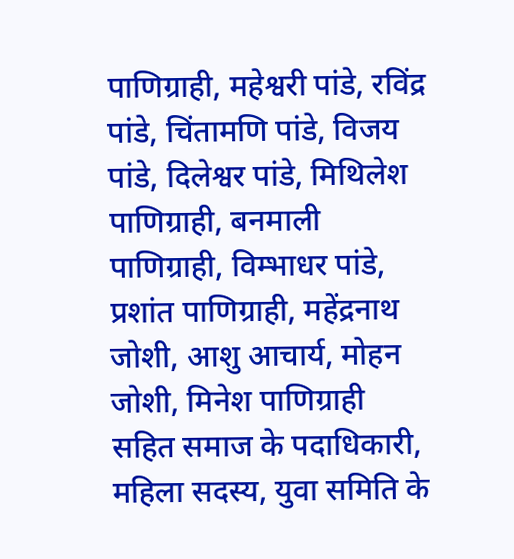पाणिग्राही, महेश्वरी पांडे, रविंद्र पांडे, चिंतामणि पांडे, विजय पांडे, दिलेश्वर पांडे, मिथिलेश पाणिग्राही, बनमाली पाणिग्राही, विम्भाधर पांडे, प्रशांत पाणिग्राही, महेंद्रनाथ जोशी, आशु आचार्य, मोहन जोशी, मिनेश पाणिग्राही सहित समाज के पदाधिकारी, महिला सदस्य, युवा समिति के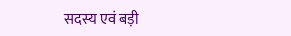सदस्य एवं बड़ी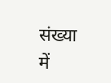संख्या में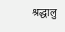श्रद्धालु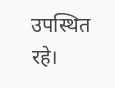उपस्थित रहे।